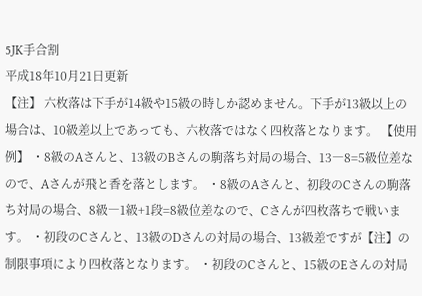5JK手合割
平成18年10月21日更新
【注】 六枚落は下手が14級や15級の時しか認めません。下手が13級以上の場合は、10級差以上であっても、六枚落ではなく四枚落となります。 【使用例】 ・8級のAさんと、13級のBさんの駒落ち対局の場合、13―8=5級位差なので、Aさんが飛と香を落とします。 ・8級のAさんと、初段のCさんの駒落ち対局の場合、8級―1級+1段=8級位差なので、Cさんが四枚落ちで戦います。 ・初段のCさんと、13級のDさんの対局の場合、13級差ですが【注】の制限事項により四枚落となります。 ・初段のCさんと、15級のEさんの対局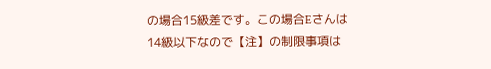の場合15級差です。この場合Eさんは14級以下なので【注】の制限事項は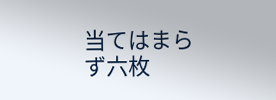当てはまらず六枚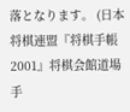落となります。 (日本将棋連盟『将棋手帳2001』将棋会館道場手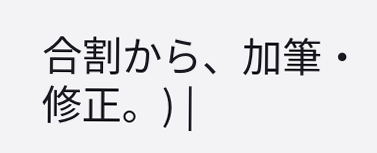合割から、加筆・修正。) |